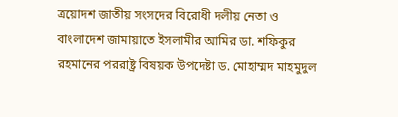ত্রয়োদশ জাতীয় সংসদের বিরোধী দলীয় নেতা ও বাংলাদেশ জামায়াতে ইসলামীর আমির ডা. শফিকুর রহমানের পররাষ্ট্র বিষয়ক উপদেষ্টা ড. মোহাম্মদ মাহমুদুল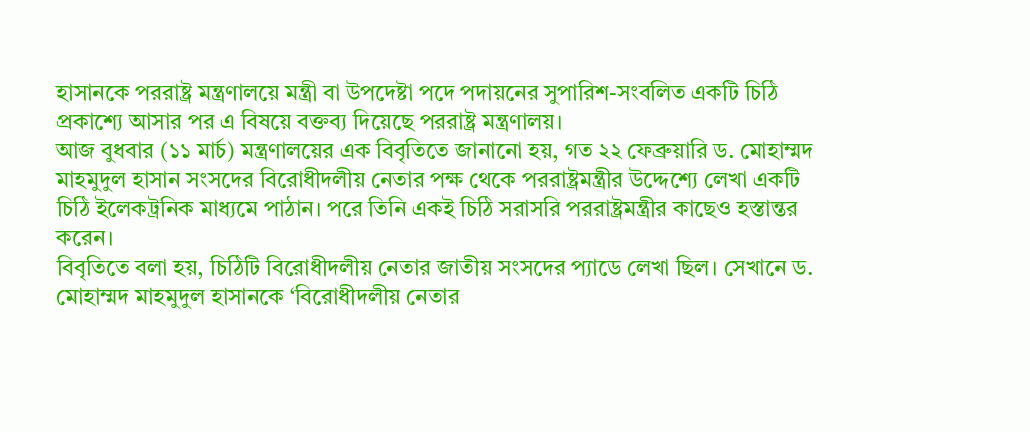হাসানকে পররাষ্ট্র মন্ত্রণালয়ে মন্ত্রী বা উপদেষ্টা পদে পদায়নের সুপারিশ-সংবলিত একটি চিঠি প্রকাশ্যে আসার পর এ বিষয়ে বক্তব্য দিয়েছে পররাষ্ট্র মন্ত্রণালয়।
আজ বুধবার (১১ মার্চ) মন্ত্রণালয়ের এক বিবৃতিতে জানানো হয়, গত ২২ ফেব্রুয়ারি ড. মোহাম্মদ মাহমুদুল হাসান সংসদের বিরোধীদলীয় নেতার পক্ষ থেকে পররাষ্ট্রমন্ত্রীর উদ্দেশ্যে লেখা একটি চিঠি ইলেকট্রনিক মাধ্যমে পাঠান। পরে তিনি একই চিঠি সরাসরি পররাষ্ট্রমন্ত্রীর কাছেও হস্তান্তর করেন।
বিবৃতিতে বলা হয়, চিঠিটি বিরোধীদলীয় নেতার জাতীয় সংসদের প্যাডে লেখা ছিল। সেখানে ড. মোহাম্মদ মাহমুদুল হাসানকে ‘বিরোধীদলীয় নেতার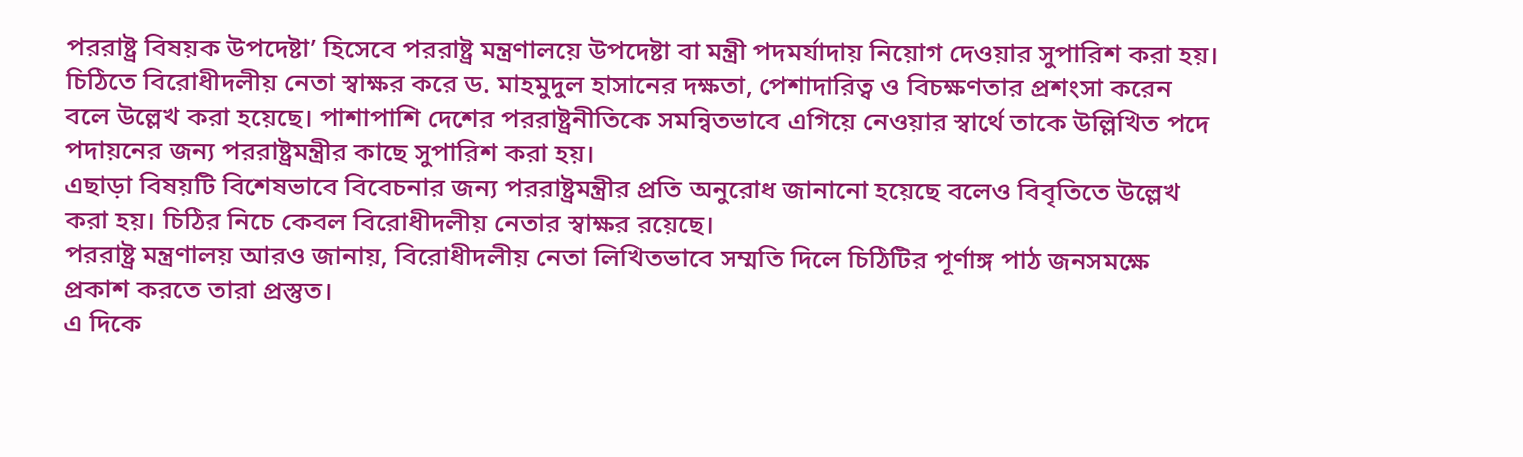পররাষ্ট্র বিষয়ক উপদেষ্টা’ হিসেবে পররাষ্ট্র মন্ত্রণালয়ে উপদেষ্টা বা মন্ত্রী পদমর্যাদায় নিয়োগ দেওয়ার সুপারিশ করা হয়।
চিঠিতে বিরোধীদলীয় নেতা স্বাক্ষর করে ড. মাহমুদুল হাসানের দক্ষতা, পেশাদারিত্ব ও বিচক্ষণতার প্রশংসা করেন বলে উল্লেখ করা হয়েছে। পাশাপাশি দেশের পররাষ্ট্রনীতিকে সমন্বিতভাবে এগিয়ে নেওয়ার স্বার্থে তাকে উল্লিখিত পদে পদায়নের জন্য পররাষ্ট্রমন্ত্রীর কাছে সুপারিশ করা হয়।
এছাড়া বিষয়টি বিশেষভাবে বিবেচনার জন্য পররাষ্ট্রমন্ত্রীর প্রতি অনুরোধ জানানো হয়েছে বলেও বিবৃতিতে উল্লেখ করা হয়। চিঠির নিচে কেবল বিরোধীদলীয় নেতার স্বাক্ষর রয়েছে।
পররাষ্ট্র মন্ত্রণালয় আরও জানায়, বিরোধীদলীয় নেতা লিখিতভাবে সম্মতি দিলে চিঠিটির পূর্ণাঙ্গ পাঠ জনসমক্ষে প্রকাশ করতে তারা প্রস্তুত।
এ দিকে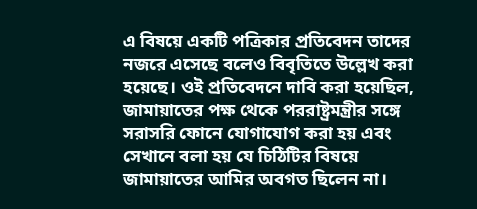এ বিষয়ে একটি পত্রিকার প্রতিবেদন তাদের নজরে এসেছে বলেও বিবৃতিতে উল্লেখ করা হয়েছে। ওই প্রতিবেদনে দাবি করা হয়েছিল, জামায়াতের পক্ষ থেকে পররাষ্ট্রমন্ত্রীর সঙ্গে সরাসরি ফোনে যোগাযোগ করা হয় এবং সেখানে বলা হয় যে চিঠিটির বিষয়ে জামায়াতের আমির অবগত ছিলেন না।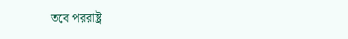তবে পররাষ্ট্র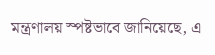মন্ত্রণালয় স্পষ্টভাবে জানিয়েছে, এ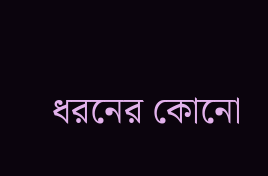ধরনের কোনো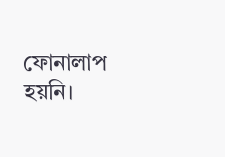ফোনালাপ হয়নি।